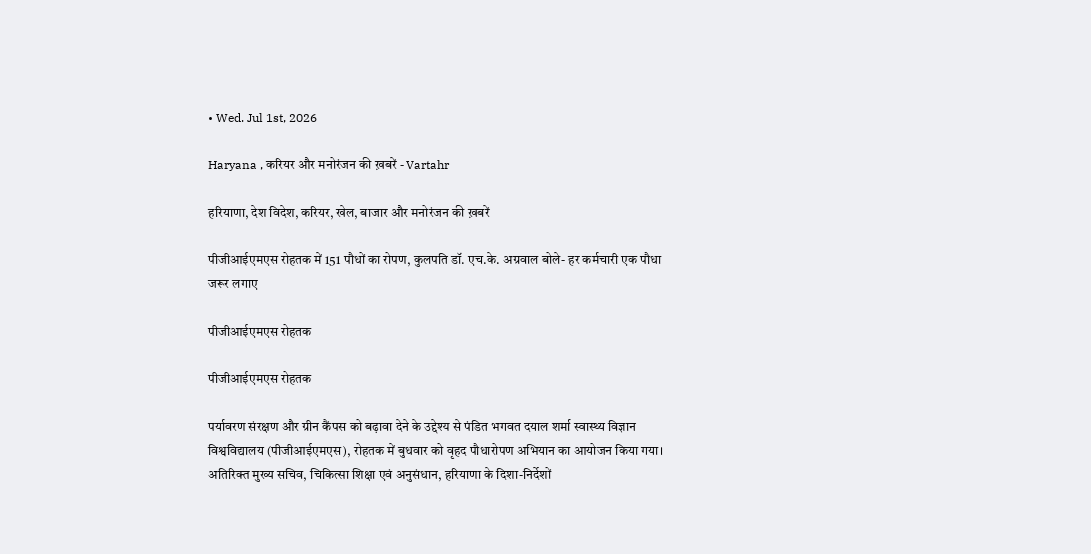• Wed. Jul 1st, 2026

Haryana , करियर और मनोरंजन की ख़बरें - Vartahr

हरियाणा, देश विदेश, करियर, खेल, बाजार और मनोरंजन की ख़बरें

पीजीआईएमएस रोहतक में 151 पौधों का रोपण, कुलपति डॉ. एच.के. अग्रवाल बोले- हर कर्मचारी एक पौधा जरूर लगाए

पीजीआईएमएस रोहतक

पीजीआईएमएस रोहतक

पर्यावरण संरक्षण और ग्रीन कैंपस को बढ़ावा देने के उद्देश्य से पंडित भगवत दयाल शर्मा स्वास्थ्य विज्ञान विश्वविद्यालय (पीजीआईएमएस), रोहतक में बुधवार को वृहद पौधारोपण अभियान का आयोजन किया गया। अतिरिक्त मुख्य सचिव, चिकित्सा शिक्षा एवं अनुसंधान, हरियाणा के दिशा-निर्देशों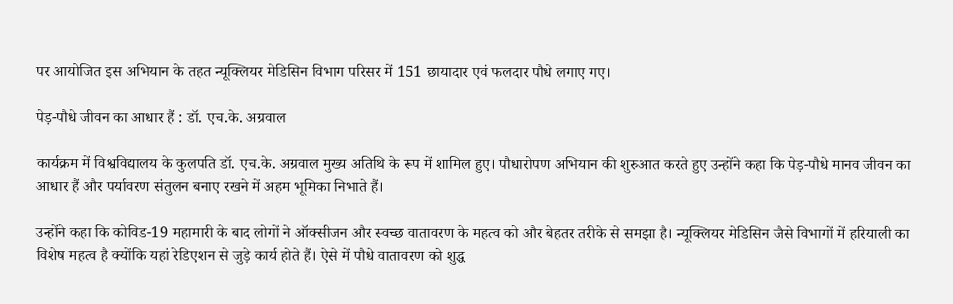पर आयोजित इस अभियान के तहत न्यूक्लियर मेडिसिन विभाग परिसर में 151 छायादार एवं फलदार पौधे लगाए गए।

पेड़-पौधे जीवन का आधार हैं : डॉ. एच.के. अग्रवाल

कार्यक्रम में विश्वविद्यालय के कुलपति डॉ. एच.के. अग्रवाल मुख्य अतिथि के रूप में शामिल हुए। पौधारोपण अभियान की शुरुआत करते हुए उन्होंने कहा कि पेड़-पौधे मानव जीवन का आधार हैं और पर्यावरण संतुलन बनाए रखने में अहम भूमिका निभाते हैं।

उन्होंने कहा कि कोविड-19 महामारी के बाद लोगों ने ऑक्सीजन और स्वच्छ वातावरण के महत्व को और बेहतर तरीके से समझा है। न्यूक्लियर मेडिसिन जैसे विभागों में हरियाली का विशेष महत्व है क्योंकि यहां रेडिएशन से जुड़े कार्य होते हैं। ऐसे में पौधे वातावरण को शुद्ध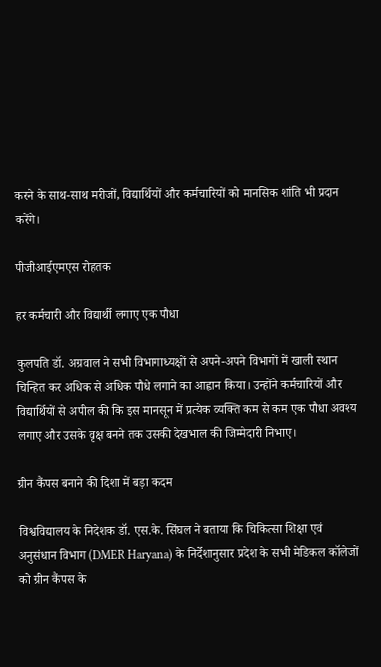करने के साथ-साथ मरीजों, विद्यार्थियों और कर्मचारियों को मानसिक शांति भी प्रदान करेंगे।

पीजीआईएमएस रोहतक

हर कर्मचारी और विद्यार्थी लगाए एक पौधा

कुलपति डॉ. अग्रवाल ने सभी विभागाध्यक्षों से अपने-अपने विभागों में खाली स्थान चिन्हित कर अधिक से अधिक पौधे लगाने का आह्वान किया। उन्होंने कर्मचारियों और विद्यार्थियों से अपील की कि इस मानसून में प्रत्येक व्यक्ति कम से कम एक पौधा अवश्य लगाए और उसके वृक्ष बनने तक उसकी देखभाल की जिम्मेदारी निभाए।

ग्रीन कैंपस बनाने की दिशा में बड़ा कदम

विश्वविद्यालय के निदेशक डॉ. एस.के. सिंघल ने बताया कि चिकित्सा शिक्षा एवं अनुसंधान विभाग (DMER Haryana) के निर्देशानुसार प्रदेश के सभी मेडिकल कॉलेजों को ग्रीन कैंपस के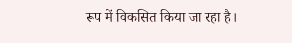रूप में विकसित किया जा रहा है।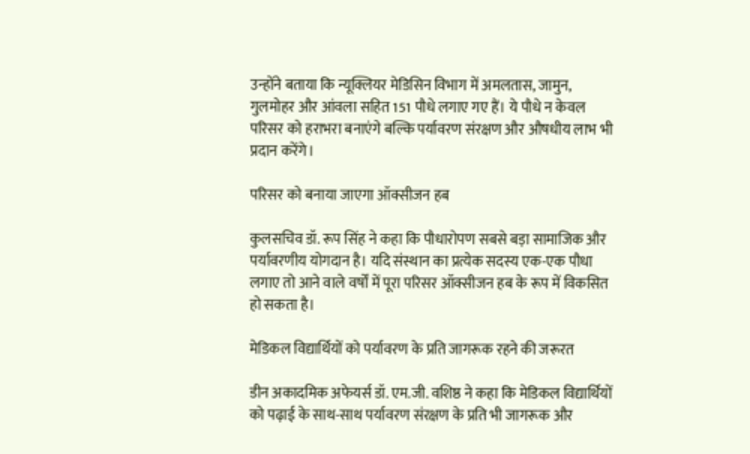उन्होंने बताया कि न्यूक्लियर मेडिसिन विभाग में अमलतास, जामुन, गुलमोहर और आंवला सहित 151 पौधे लगाए गए हैं। ये पौधे न केवल परिसर को हराभरा बनाएंगे बल्कि पर्यावरण संरक्षण और औषधीय लाभ भी प्रदान करेंगे।

परिसर को बनाया जाएगा ऑक्सीजन हब

कुलसचिव डॉ. रूप सिंह ने कहा कि पौधारोपण सबसे बड़ा सामाजिक और पर्यावरणीय योगदान है। यदि संस्थान का प्रत्येक सदस्य एक-एक पौधा लगाए तो आने वाले वर्षों में पूरा परिसर ऑक्सीजन हब के रूप में विकसित हो सकता है।

मेडिकल विद्यार्थियों को पर्यावरण के प्रति जागरूक रहने की जरूरत

डीन अकादमिक अफेयर्स डॉ. एम.जी. वशिष्ठ ने कहा कि मेडिकल विद्यार्थियों को पढ़ाई के साथ-साथ पर्यावरण संरक्षण के प्रति भी जागरूक और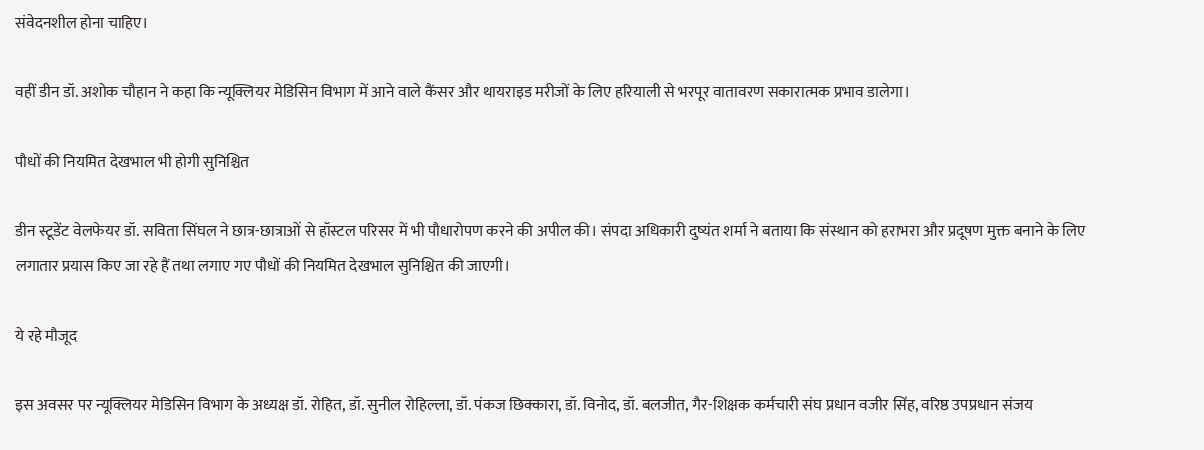संवेदनशील होना चाहिए।

वहीं डीन डॉ. अशोक चौहान ने कहा कि न्यूक्लियर मेडिसिन विभाग में आने वाले कैंसर और थायराइड मरीजों के लिए हरियाली से भरपूर वातावरण सकारात्मक प्रभाव डालेगा।

पौधों की नियमित देखभाल भी होगी सुनिश्चित

डीन स्टूडेंट वेलफेयर डॉ. सविता सिंघल ने छात्र-छात्राओं से हॉस्टल परिसर में भी पौधारोपण करने की अपील की। संपदा अधिकारी दुष्यंत शर्मा ने बताया कि संस्थान को हराभरा और प्रदूषण मुक्त बनाने के लिए लगातार प्रयास किए जा रहे हैं तथा लगाए गए पौधों की नियमित देखभाल सुनिश्चित की जाएगी।

ये रहे मौजूद

इस अवसर पर न्यूक्लियर मेडिसिन विभाग के अध्यक्ष डॉ. रोहित, डॉ. सुनील रोहिल्ला, डॉ. पंकज छिक्कारा, डॉ. विनोद, डॉ. बलजीत, गैर-शिक्षक कर्मचारी संघ प्रधान वजीर सिंह, वरिष्ठ उपप्रधान संजय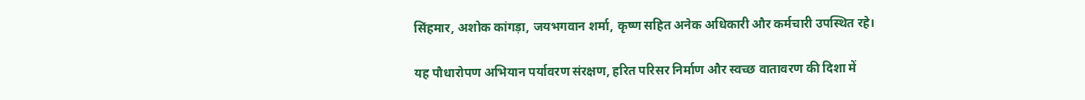सिंहमार, अशोक कांगड़ा, जयभगवान शर्मा, कृष्ण सहित अनेक अधिकारी और कर्मचारी उपस्थित रहे।

यह पौधारोपण अभियान पर्यावरण संरक्षण, हरित परिसर निर्माण और स्वच्छ वातावरण की दिशा में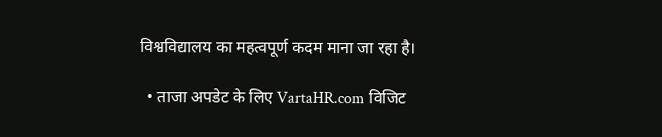विश्वविद्यालय का महत्वपूर्ण कदम माना जा रहा है।

  • ताजा अपडेट के लिए VartaHR.com विजिट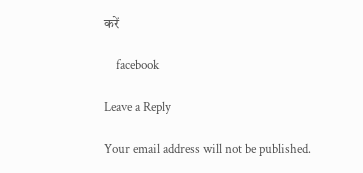करें

    facebook

Leave a Reply

Your email address will not be published.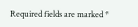Required fields are marked *